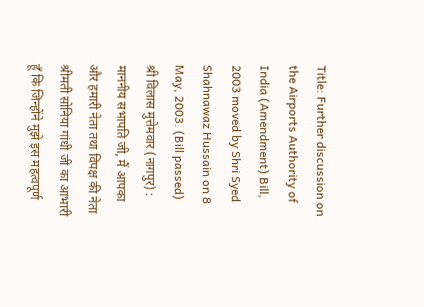Title: Further discussion on the Airports Authority of India (Amendment) Bill, 2003 moved by Shri Syed Shahnawaz Hussain on 8 May, 2003. (Bill passed)
श्री विलास मुत्तेमवार (नागपुर) : माननीय सभापति जी, मैं आपका और हमारी नेता तथा विपक्ष की नेता श्रीमती सोनिया गांधी जी का आभारी हूँ कि जिन्होंने मुझे इस महत्वपूर्ण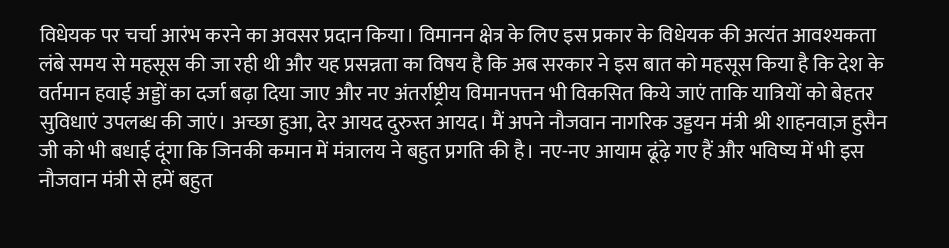विधेयक पर चर्चा आरंभ करने का अवसर प्रदान किया। विमानन क्षेत्र के लिए इस प्रकार के विधेयक की अत्यंत आवश्यकता लंबे समय से महसूस की जा रही थी और यह प्रसन्नता का विषय है कि अब सरकार ने इस बात को महसूस किया है कि देश के वर्तमान हवाई अड्डों का दर्जा बढ़ा दिया जाए और नए अंतर्राष्ट्रीय विमानपत्तन भी विकसित किये जाएं ताकि यात्रियों को बेहतर सुविधाएं उपलब्ध की जाएं। अच्छा हुआ, देर आयद दुरुस्त आयद। मैं अपने नौजवान नागरिक उड्डयन मंत्री श्री शाहनवाज़ हुसैन जी को भी बधाई दूंगा कि जिनकी कमान में मंत्रालय ने बहुत प्रगति की है। नए-नए आयाम ढूंढ़े गए हैं और भविष्य में भी इस नौजवान मंत्री से हमें बहुत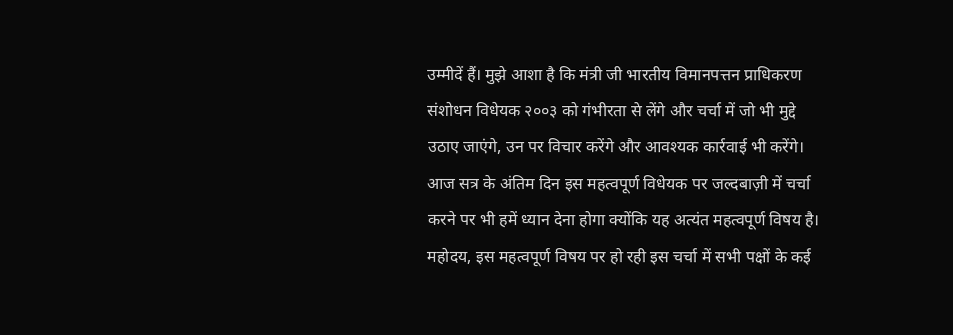उम्मीदें हैं। मुझे आशा है कि मंत्री जी भारतीय विमानपत्तन प्राधिकरण संशोधन विधेयक २००३ को गंभीरता से लेंगे और चर्चा में जो भी मुद्दे उठाए जाएंगे, उन पर विचार करेंगे और आवश्यक कार्रवाई भी करेंगे।
आज सत्र के अंतिम दिन इस महत्वपूर्ण विधेयक पर जल्दबाज़ी में चर्चा करने पर भी हमें ध्यान देना होगा क्योंकि यह अत्यंत महत्वपूर्ण विषय है।
महोदय, इस महत्वपूर्ण विषय पर हो रही इस चर्चा में सभी पक्षों के कई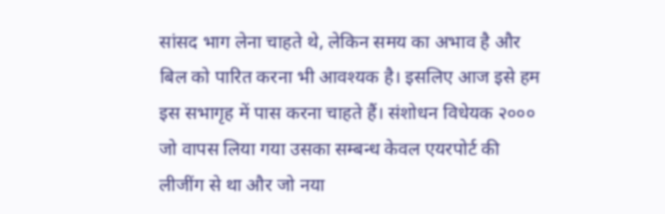सांसद भाग लेना चाहते थे, लेकिन समय का अभाव है और बिल को पारित करना भी आवश्यक है। इसलिए आज इसे हम इस सभागृह में पास करना चाहते हैं। संशोधन विधेयक २००० जो वापस लिया गया उसका सम्बन्ध केवल एयरपोर्ट की लीजींग से था और जो नया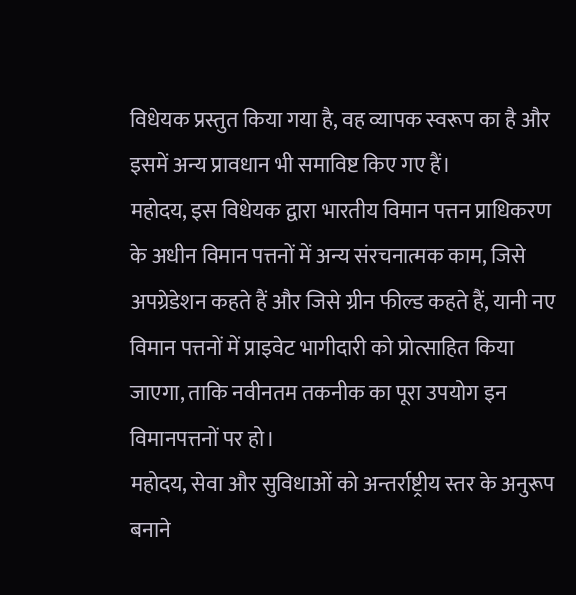विधेयक प्रस्तुत किया गया है, वह व्यापक स्वरूप का है और इसमें अन्य प्रावधान भी समाविष्ट किए गए हैं।
महोदय, इस विधेयक द्वारा भारतीय विमान पत्तन प्राधिकरण के अधीन विमान पत्तनों में अन्य संरचनात्मक काम, जिसे अपग्रेडेशन कहते हैं और जिसे ग्रीन फील्ड कहते हैं, यानी नए विमान पत्तनों में प्राइवेट भागीदारी को प्रोत्साहित किया जाएगा, ताकि नवीनतम तकनीक का पूरा उपयोग इन विमानपत्तनों पर हो।
महोदय, सेवा और सुविधाओं को अन्तर्राष्ट्रीय स्तर के अनुरूप बनाने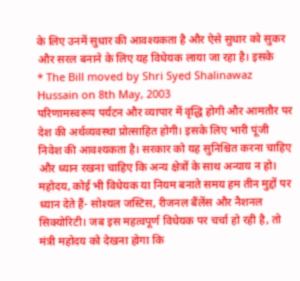के लिए उनमें सुधार की आवश्यकता है और ऐसे सुधार को सुकर और सरल बनाने के लिए यह विधेयक लाया जा रहा है। इसके
* The Bill moved by Shri Syed Shalinawaz Hussain on 8th May, 2003
परिणामस्वरूप पर्यटन और व्यापार में वृद्धि होगी और आमतौर पर देश की अर्थव्यवस्था प्रोत्साहित होगी। इसके लिए भारी पूंजी निवेश की आवश्यकता है। सरकार को यह सुनिश्चित करना चाहिए और ध्यान रखना चाहिए कि अन्य क्षेत्रों के साथ अन्याय न हो।
महोदय, कोई भी विधेयक या नियम बनाते समय हम तीन मुद्दों पर ध्यान देते हैं- सोश्यल जस्टिस, रीजनल बैंलेंस और नैशनल सिक्योरिटी। जब इस महत्वपूर्ण विधेयक पर चर्चा हो रही है, तो मंत्री महोदय को देखना होगा कि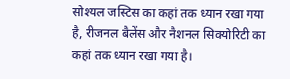सोश्यल जस्टिस का कहां तक ध्यान रखा गया है, रीजनल बैलेंस और नैशनल सिक्योरिटी का कहां तक ध्यान रखा गया है।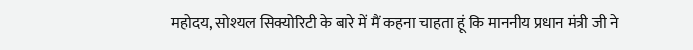महोदय, सोश्यल सिक्योरिटी के बारे में मैं कहना चाहता हूं कि माननीय प्रधान मंत्री जी ने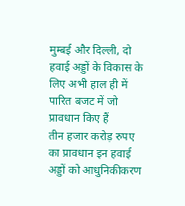मुम्बई और दिल्ली, दो हवाई अड्डों के विकास के लिए अभी हाल ही में पारित बजट में जो प्रावधान किए हैं
तीन हजार करोड़ रुपए का प्रावधान इन हवाई अड्डों को आधुनिकीकरण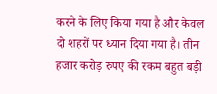करने के लिए किया गया है और केवल दो शहरों पर ध्यान दिया गया है। तीन हजार करोड़ रुपए की रकम बहुत बड़ी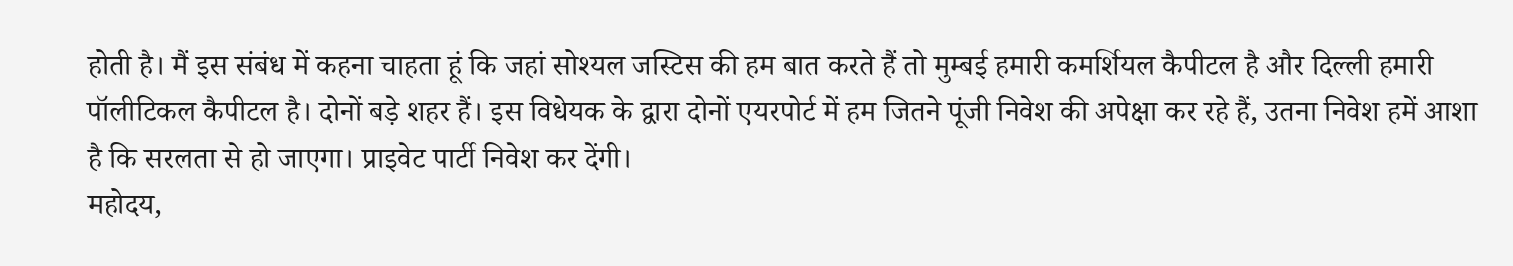होती है। मैं इस संबंध में कहना चाहता हूं कि जहां सोश्यल जस्टिस की हम बात करते हैं तो मुम्बई हमारी कमर्शियल कैपीटल है और दिल्ली हमारी पॉलीटिकल कैपीटल है। दोनों बड़े शहर हैं। इस विधेयक के द्वारा दोनों एयरपोर्ट में हम जितने पूंजी निवेश की अपेक्षा कर रहे हैं, उतना निवेश हमें आशा है कि सरलता से हो जाएगा। प्राइवेट पार्टी निवेश कर देंगी।
महोदय,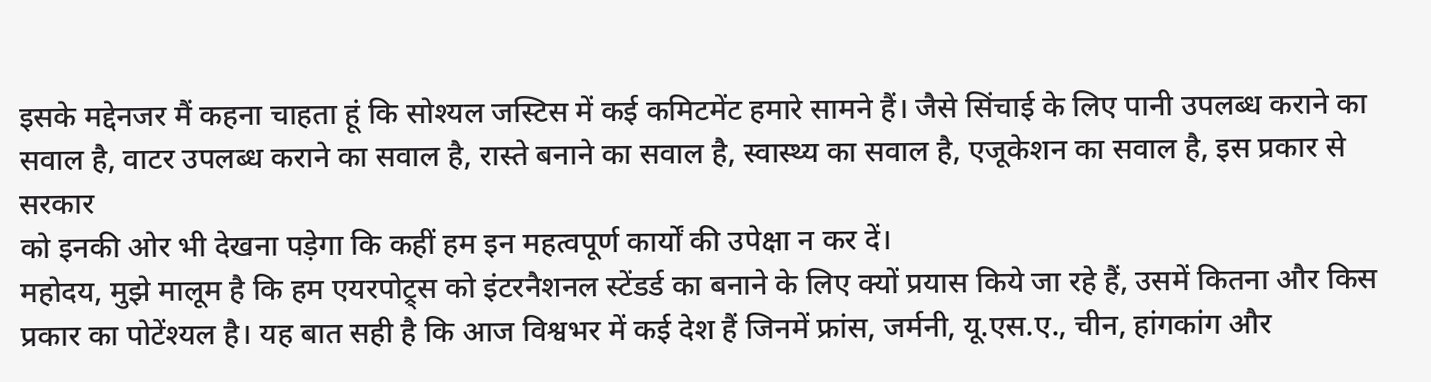इसके मद्देनजर मैं कहना चाहता हूं कि सोश्यल जस्टिस में कई कमिटमेंट हमारे सामने हैं। जैसे सिंचाई के लिए पानी उपलब्ध कराने का सवाल है, वाटर उपलब्ध कराने का सवाल है, रास्ते बनाने का सवाल है, स्वास्थ्य का सवाल है, एजूकेशन का सवाल है, इस प्रकार से सरकार
को इनकी ओर भी देखना पड़ेगा कि कहीं हम इन महत्वपूर्ण कार्यों की उपेक्षा न कर दें।
महोदय, मुझे मालूम है कि हम एयरपोट्र्स को इंटरनैशनल स्टेंडर्ड का बनाने के लिए क्यों प्रयास किये जा रहे हैं, उसमें कितना और किस प्रकार का पोटेंश्यल है। यह बात सही है कि आज विश्वभर में कई देश हैं जिनमें फ्रांस, जर्मनी, यू.एस.ए., चीन, हांगकांग और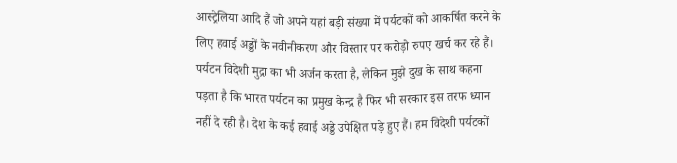आस्ट्रेलिया आदि हैं जो अपने यहां बड़ी संख्या में पर्यटकों को आकर्षित करने के लिए हवाई अड्डों के नवीनीकरण और विस्तार पर करोड़ो रुपए खर्च कर रहे हैं।
पर्यटन विदेशी मुद्रा का भी अर्जन करता है, लेकिन मुझे दुख के साथ कहना पड़ता है कि भारत पर्यटन का प्रमुख केन्द्र है फिर भी सरकार इस तरफ ध्यान नहीं दे रही है। देश के कई हवाई अड्डे उपेक्षित पड़े हुए हैं। हम विदेशी पर्यटकों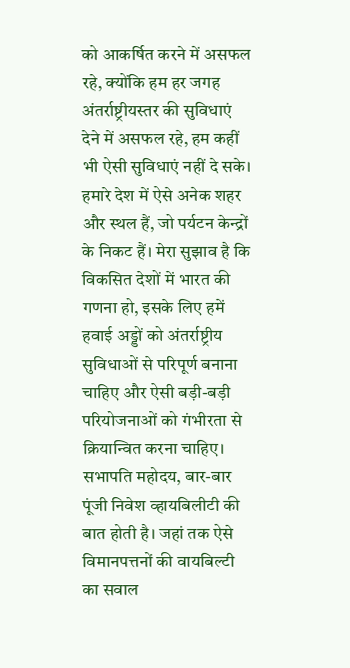को आकर्षित करने में असफल रहे, क्योंकि हम हर जगह अंतर्राष्ट्रीयस्तर की सुविधाएं देने में असफल रहे, हम कहीं भी ऐसी सुविधाएं नहीं दे सके। हमारे देश में ऐसे अनेक शहर और स्थल हैं, जो पर्यटन केन्द्रों के निकट हैं। मेरा सुझाव है कि विकसित देशों में भारत की गणना हो, इसके लिए हमें हवाई अड्डों को अंतर्राष्ट्रीय सुविधाओं से परिपूर्ण बनाना चाहिए और ऐसी बड़ी-बड़ी परियोजनाओं को गंभीरता से क्रियान्वित करना चाहिए।
सभापति महोदय, बार-बार पूंजी निवेश व्हायबिलीटी की बात होती है। जहां तक ऐसे विमानपत्तनों की वायबिल्टी का सवाल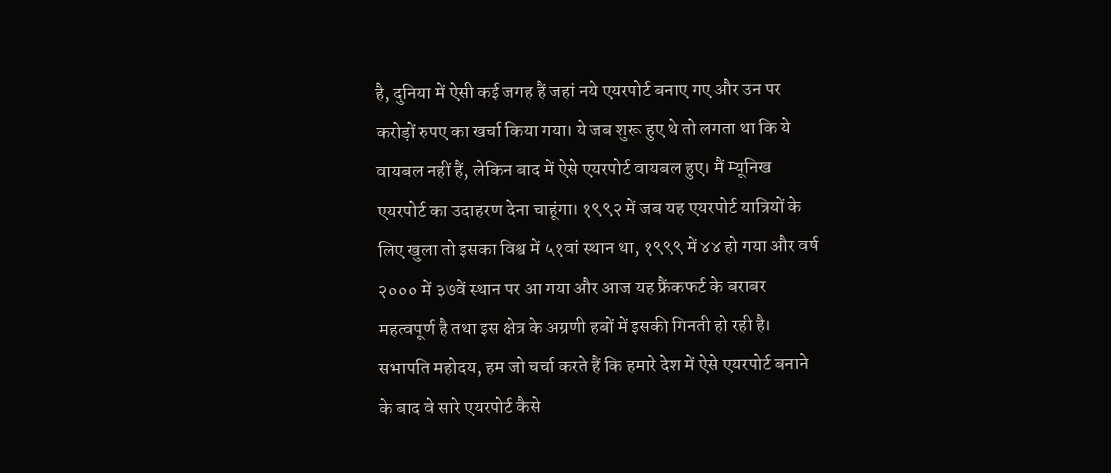है, दुनिया में ऐसी कई जगह हैं जहां नये एयरपोर्ट बनाए गए और उन पर करोड़ों रुपए का खर्चा किया गया। ये जब शुरू हुए थे तो लगता था कि ये वायबल नहीं हैं, लेकिन बाद में ऐसे एयरपोर्ट वायबल हुए। मैं म्यूनिख एयरपोर्ट का उदाहरण देना चाहूंगा। १९९२ में जब यह एयरपोर्ट यात्रियों के लिए खुला तो इसका विश्व में ५१वां स्थान था, १९९९ में ४४ हो गया और वर्ष २००० में ३७वें स्थान पर आ गया और आज यह फ्रैंकफर्ट के बराबर महत्वपूर्ण है तथा इस क्षेत्र के अग्रणी हबों में इसकी गिनती हो रही है।
सभापति महोदय, हम जो चर्चा करते हैं कि हमारे देश में ऐसे एयरपोर्ट बनाने के बाद वे सारे एयरपोर्ट कैसे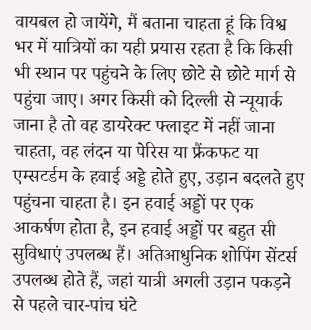वायबल हो जायेंगे, मैं बताना चाहता हूं कि विश्व भर में यात्रियों का यही प्रयास रहता है कि किसी भी स्थान पर पहुंचने के लिए छोटे से छोटे मार्ग से पहुंचा जाए। अगर किसी को दिल्ली से न्यूयार्क जाना है तो वह डायरेक्ट फ्लाइट में नहीं जाना चाहता, वह लंदन या पेरिस या फ्रैंकफट या एम्सटर्डम के हवाई अड्डे होते हुए, उड़ान बदलते हुए पहुंचना चाहता है। इन हवाई अड्डों पर एक आकर्षण होता है, इन हवाई अड्डों पर बहुत सी सुविधाएं उपलब्ध हैं। अतिआधुनिक शोपिंग सेंटर्स उपलब्ध होते हैं, जहां यात्री अगली उड़ान पकड़ने से पहले चार-पांच घंटे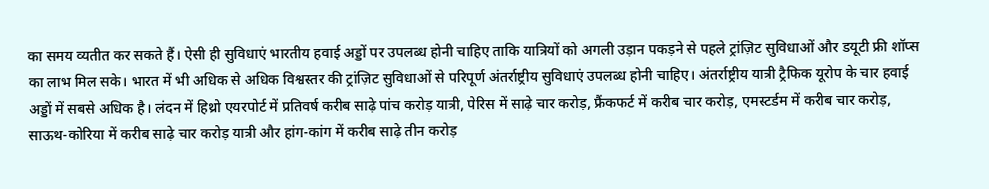का समय व्यतीत कर सकते हैं। ऐसी ही सुविधाएं भारतीय हवाई अड्डों पर उपलब्ध होनी चाहिए ताकि यात्रियों को अगली उड़ान पकड़ने से पहले ट्रांज़िट सुविधाओं और डयूटी फ्री शॉप्स का लाभ मिल सके। भारत में भी अधिक से अधिक विश्वस्तर की ट्रांज़िट सुविधाओं से परिपूर्ण अंतर्राष्ट्रीय सुविधाएं उपलब्ध होनी चाहिए। अंतर्राष्ट्रीय यात्री ट्रैफिक यूरोप के चार हवाई अड्डों में सबसे अधिक है। लंदन में हिथ्रो एयरपोर्ट में प्रतिवर्ष करीब साढ़े पांच करोड़ यात्री, पेरिस में साढ़े चार करोड़, फ्रैंकफर्ट में करीब चार करोड़, एमस्टर्डम में करीब चार करोड़, साऊथ-कोरिया में करीब साढ़े चार करोड़ यात्री और हांग-कांग में करीब साढ़े तीन करोड़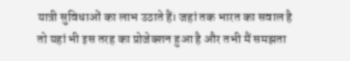यात्री सुविधाओं का लाभ उठाते हैं। जहां तक भारत का सवाल है तो यहां भी इस तरह का प्रोजेक्शन हुआ है और तभी मैं समझता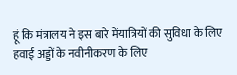हूं कि मंत्रालय ने इस बारे मेंयात्रियों की सुविधा के लिए हवाई अड्डों के नवीनीकरण के लिए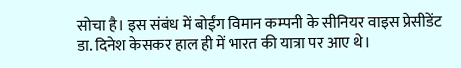सोचा है। इस संबंध में बोईंग विमान कम्पनी के सीनियर वाइस प्रेसीडेंट डा. दिनेश केसकर हाल ही में भारत की यात्रा पर आए थे।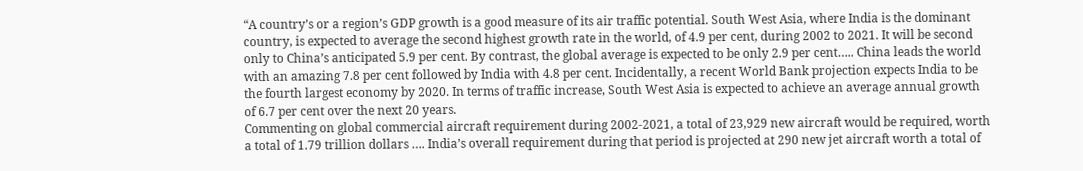“A country’s or a region’s GDP growth is a good measure of its air traffic potential. South West Asia, where India is the dominant country, is expected to average the second highest growth rate in the world, of 4.9 per cent, during 2002 to 2021. It will be second only to China’s anticipated 5.9 per cent. By contrast, the global average is expected to be only 2.9 per cent….. China leads the world with an amazing 7.8 per cent followed by India with 4.8 per cent. Incidentally, a recent World Bank projection expects India to be the fourth largest economy by 2020. In terms of traffic increase, South West Asia is expected to achieve an average annual growth of 6.7 per cent over the next 20 years.
Commenting on global commercial aircraft requirement during 2002-2021, a total of 23,929 new aircraft would be required, worth a total of 1.79 trillion dollars …. India’s overall requirement during that period is projected at 290 new jet aircraft worth a total of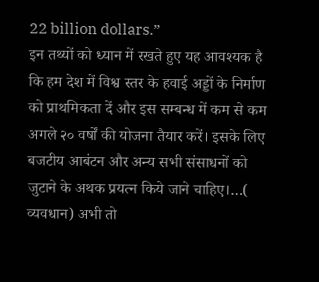22 billion dollars.”
इन तथ्यों को ध्यान में रखते हुए यह आवश्यक है कि हम देश में विश्व स्तर के हवाई अड्डों के निर्माण को प्राथमिकता दें और इस सम्बन्ध में कम से कम अगले २० वर्षों की योजना तैयार करें। इसके लिए बजटीय आबंटन और अन्य सभी संसाधनों को जुटाने के अथक प्रयत्न किये जाने चाहिए।…( व्यवधान) अभी तो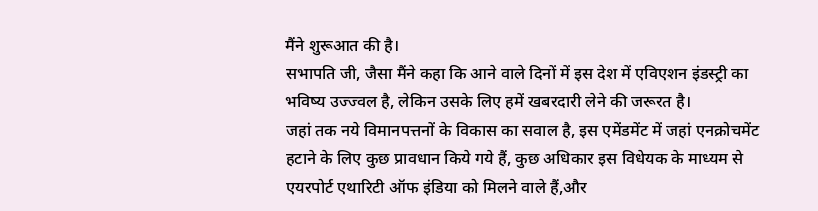मैंने शुरूआत की है।
सभापति जी, जैसा मैंने कहा कि आने वाले दिनों में इस देश में एविएशन इंडस्ट्री का भविष्य उज्ज्वल है, लेकिन उसके लिए हमें खबरदारी लेने की जरूरत है।
जहां तक नये विमानपत्तनों के विकास का सवाल है, इस एमेंडमेंट में जहां एनक्रोचमेंट हटाने के लिए कुछ प्रावधान किये गये हैं, कुछ अधिकार इस विधेयक के माध्यम से एयरपोर्ट एथारिटी ऑफ इंडिया को मिलने वाले हैं,और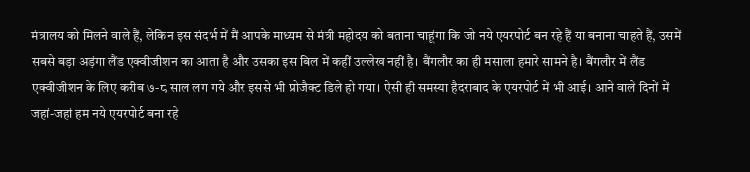मंत्रालय को मिलने वाले हैं, लेकिन इस संदर्भ में मैं आपके माध्यम से मंत्री महोदय को बताना चाहूंगा कि जो नये एयरपोर्ट बन रहे हैं या बनाना चाहते हैं, उसमें सबसे बड़ा अड़ंगा लैंड एक्वीजीशन का आता है और उसका इस बिल में कहीं उल्लेख नहीं है। बैंगलौर का ही मसाला हमारे सामने है। बैंगलौर में लैंड एक्वीजीशन के लिए करीब ७-८ साल लग गये और इससे भी प्रोजैक्ट डिले हो गया। ऐसी ही समस्या हैदराबाद के एयरपोर्ट में भी आई। आने वाले दिनों में जहां-जहां हम नये एयरपोर्ट बना रहे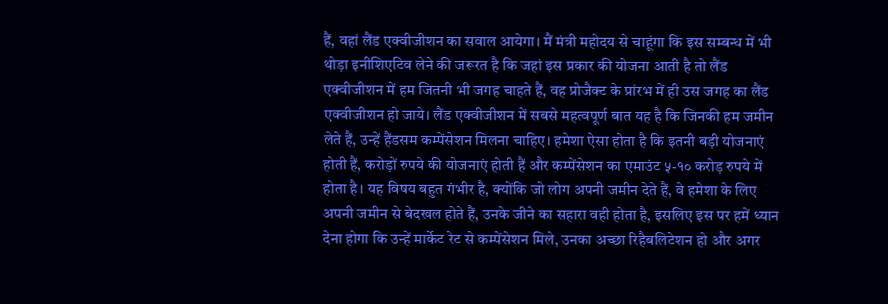हैं, वहां लैंड एक्वीजीशन का सवाल आयेगा। मैं मंत्री महोदय से चाहूंगा कि इस सम्बन्ध में भी थोड़ा इनीशिएटिव लेने की जरूरत है कि जहां इस प्रकार की योजना आती है तो लैंड एक्वीजीशन में हम जितनी भी जगह चाहते हैं, वह प्रोजैक्ट के प्रांरभ में ही उस जगह का लैंड एक्वीजीशन हो जाये। लैंड एक्वीजीशन में सबसे महत्वपूर्ण बात यह है कि जिनकी हम जमीन लेते हैं, उन्हें हैंडसम कम्पेंसेशन मिलना चाहिए। हमेशा ऐसा होता है कि इतनी बड़ी योजनाएं होती हैं, करोड़ों रुपये की योजनाएं होती हैं और कम्पेंसेशन का एमाउंट ५-१० करोड़ रुपये में होता है। यह विषय बहुत गंभीर है, क्योंकि जो लोग अपनी जमीन देते हैं, वे हमेशा के लिए अपनी जमीन से बेदखल होते हैं, उनके जीने का सहारा वही होता है, इसलिए इस पर हमें ध्यान देना होगा कि उन्हें मार्केट रेट से कम्पेंसेशन मिले, उनका अच्छा रिहैबलिटेशन हो और अगर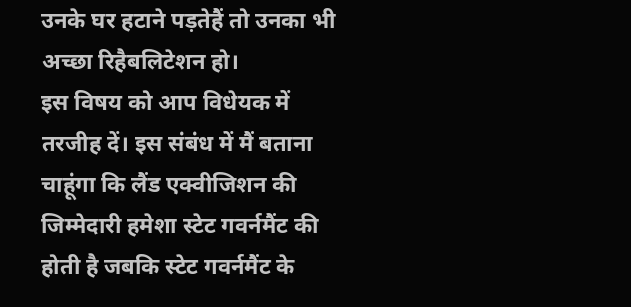उनके घर हटाने पड़तेहैं तो उनका भी अच्छा रिहैबलिटेशन हो।
इस विषय को आप विधेयक में तरजीह दें। इस संबंध में मैं बताना चाहूंगा कि लैंड एक्वीजिशन की जिम्मेदारी हमेशा स्टेट गवर्नमैंट की होती है जबकि स्टेट गवर्नमैंट के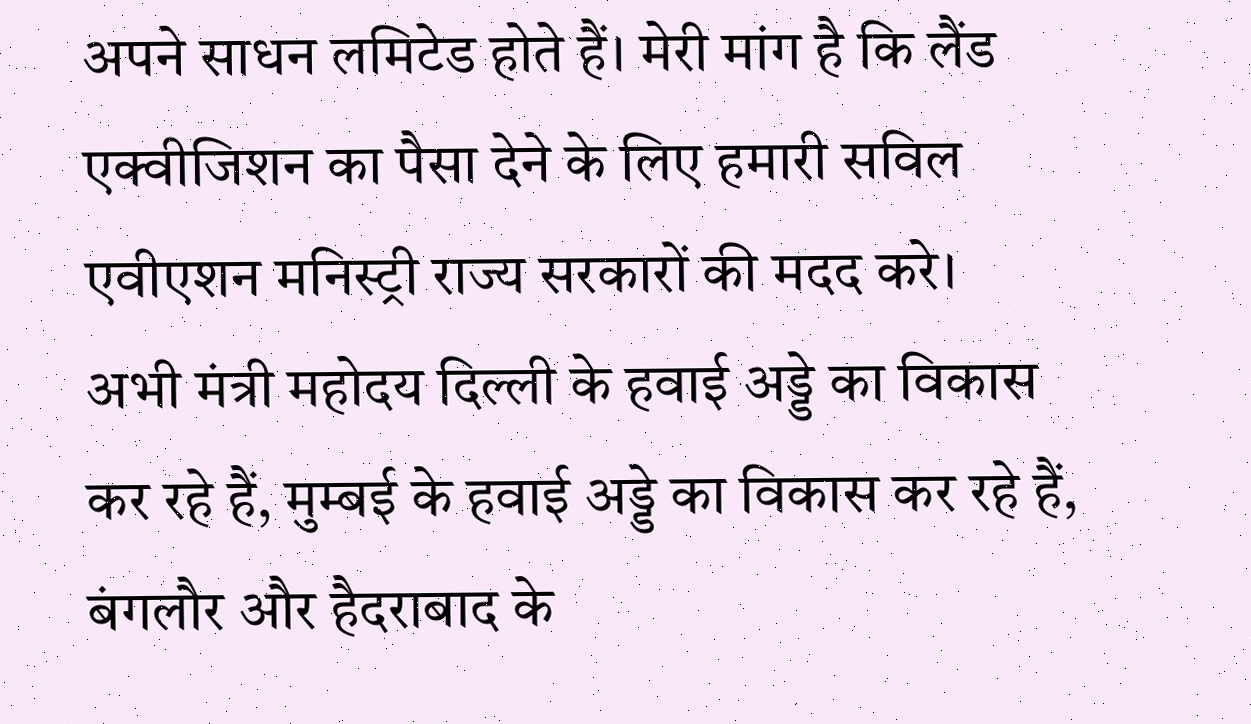अपने साधन लमिटेड होते हैं। मेरी मांग है कि लैंड एक्वीजिशन का पैसा देने के लिए हमारी सविल एवीएशन मनिस्ट्री राज्य सरकारों की मदद करे।
अभी मंत्री महोदय दिल्ली के हवाई अड्डे का विकास कर रहे हैं, मुम्बई के हवाई अड्डे का विकास कर रहे हैं, बंगलौर और हैदराबाद के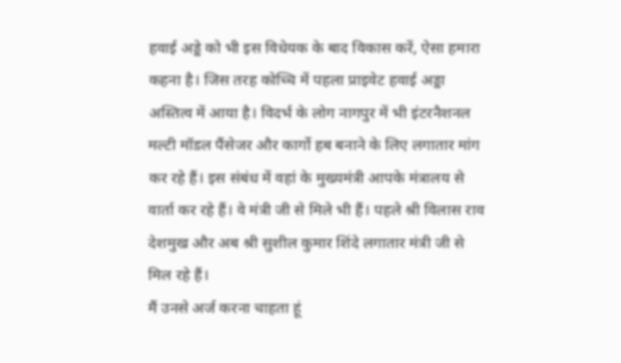हवाई अड्डे को भी इस विधेयक के बाद विकास करें, ऐसा हमारा कहना है। जिस तरह कोच्चि में पहला प्राइवेट हवाई अड्डा अस्तित्व में आया है। विदर्भ के लोग नागपुर में भी इंटरनैशनल मल्टी मॉडल पैंसेजर और कार्गो हब बनाने के लिए लगातार मांग कर रहे हैं। इस संबंध में वहां के मुख्यमंत्री आपके मंत्रालय से वार्ता कर रहे हैं। वे मंत्री जी से मिले भी हैं। पहले श्री विलास राव देशमुख और अब श्री सुशील कुमार शिंदे लगातार मंत्री जी से मिल रहे हैं।
मैं उनसे अर्ज करना चाहता हूं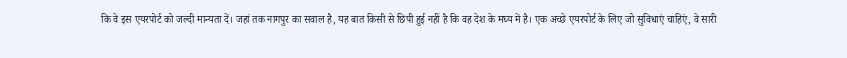कि वे इस एयरपोर्ट को जल्दी मान्यता दें। जहां तक नागपुर का सवाल है, यह बात किसी से छिपी हुई नहीं है कि वह देश के मघ्य में है। एक अच्छे एयरपोर्ट के लिए जो सुविधाएं चाहिएं, वे सारी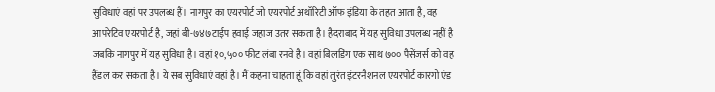सुविधाएं वहां पर उपलब्ध हैं। नागपुर का एयरपोर्ट जो एयरपोर्ट अथॉरिटी ऑफ इंडिया के तहत आता है, वह आपरेटिव एयरपोर्ट है, जहां बी-७४७टाईप हवाई जहाज उतर सकता है। हैदराबाद में यह सुविधा उपलब्ध नहीं है जबकि नागपुर में यह सुविधा है। वहां १०,५०० फीट लंबा रनवे है। वहां बिलडिंग एक साथ ७०० पैसेंजर्स को वह हैंडल कर सकता है। ये सब सुविधाएं वहां है। मैं कहना चाहता हूं कि वहां तुरंत इंटरनैशनल एयरपोर्ट कारगो एंड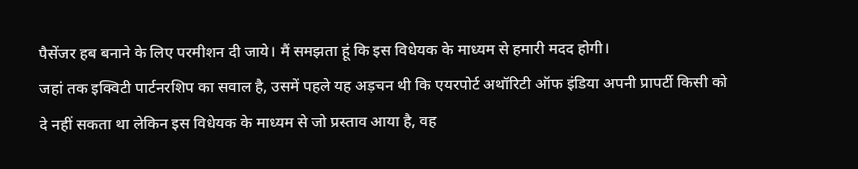पैसेंजर हब बनाने के लिए परमीशन दी जाये। मैं समझता हूं कि इस विधेयक के माध्यम से हमारी मदद होगी।
जहां तक इक्विटी पार्टनरशिप का सवाल है, उसमें पहले यह अड़चन थी कि एयरपोर्ट अथॉरिटी ऑफ इंडिया अपनी प्रापर्टी किसी को दे नहीं सकता था लेकिन इस विधेयक के माध्यम से जो प्रस्ताव आया है, वह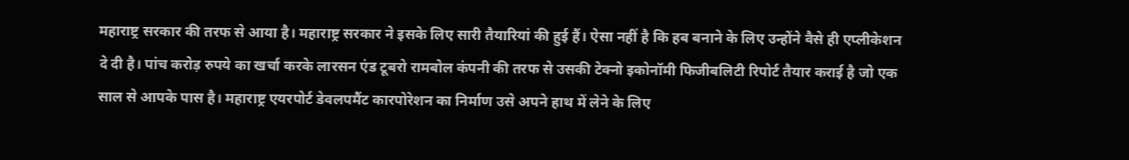महाराष्ट्र सरकार की तरफ से आया है। महाराष्ट्र सरकार ने इसके लिए सारी तैयारियां की हुई हैं। ऐसा नहीं है कि हब बनाने के लिए उन्होंने वैसे ही एप्लीकेशन दे दी है। पांच करोड़ रुपये का खर्चा करके लारसन एंड टूबरो रामबोल कंपनी की तरफ से उसकी टेक्नो इकोनॉमी फिजीबलिटी रिपोर्ट तैयार कराई है जो एक साल से आपके पास है। महाराष्ट्र एयरपोर्ट डेवलपमैंट कारपोरेशन का निर्माण उसे अपने हाथ में लेने के लिए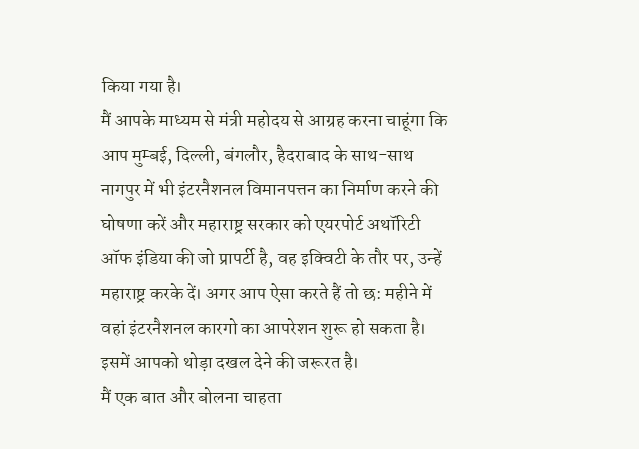किया गया है।
मैं आपके माध्यम से मंत्री महोदय से आग्रह करना चाहूंगा कि आप मुम्बई, दिल्ली, बंगलौर, हैदराबाद के साथ-साथ नागपुर में भी इंटरनैशनल विमानपत्तन का निर्माण करने की घोषणा करें और महाराष्ट्र सरकार को एयरपोर्ट अथॉरिटी ऑफ इंडिया की जो प्रापर्टी है, वह इक्विटी के तौर पर, उन्हें
महाराष्ट्र करके दें। अगर आप ऐसा करते हैं तो छ: महीने में वहां इंटरनैशनल कारगो का आपरेशन शुरू हो सकता है। इसमें आपको थोड़ा दखल देने की जरूरत है।
मैं एक बात और बोलना चाहता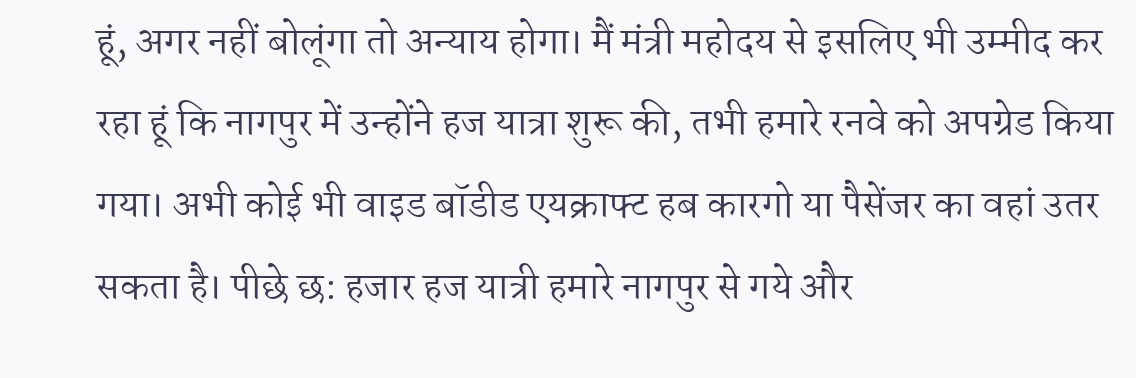हूं, अगर नहीं बोलूंगा तो अन्याय होगा। मैं मंत्री महोदय से इसलिए भी उम्मीद कर रहा हूं कि नागपुर में उन्होंने हज यात्रा शुरू की, तभी हमारे रनवे को अपग्रेड किया गया। अभी कोई भी वाइड बॉडीड एयक्राफ्ट हब कारगो या पैसेंजर का वहां उतर सकता है। पीछे छ: हजार हज यात्री हमारे नागपुर से गये और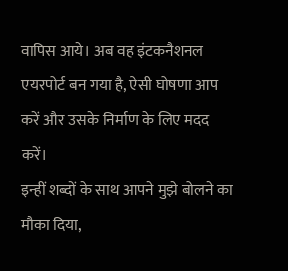वापिस आये। अब वह इंटकनैशनल एयरपोर्ट बन गया है, ऐसी घोषणा आप करें और उसके निर्माण के लिए मदद करें।
इन्हीं शब्दों के साथ आपने मुझे बोलने का मौका दिया,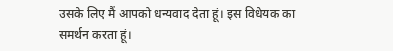उसके लिए मैं आपको धन्यवाद देता हूं। इस विधेयक का समर्थन करता हूं।